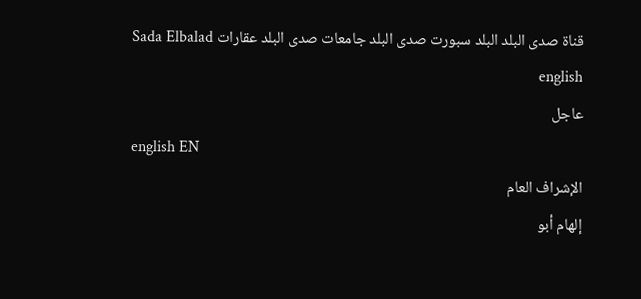قناة صدى البلد البلد سبورت صدى البلد جامعات صدى البلد عقارات Sada Elbalad english
عاجل
english EN
الإشراف العام
إلهام أبو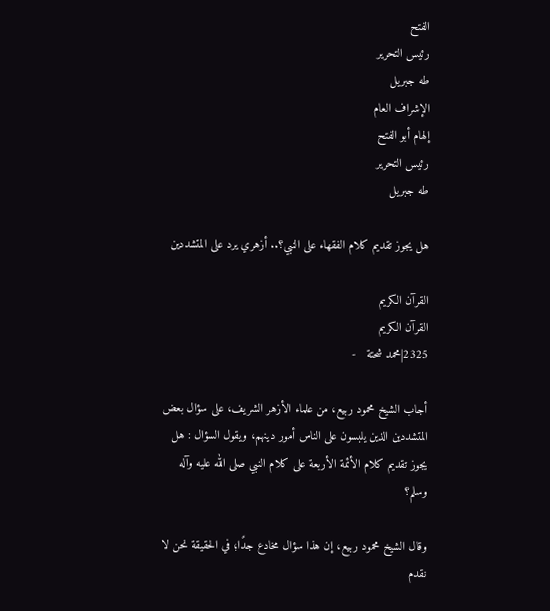الفتح
رئيس التحرير
طه جبريل
الإشراف العام
إلهام أبو الفتح
رئيس التحرير
طه جبريل

هل يجوز تقديم كلام الفقهاء على النبي؟.. أزهري يرد على المتشددين

القرآن الكريم
القرآن الكريم
2325|محمد شحتة   -

أجاب الشيخ محمود ربيع، من علماء الأزهر الشريف، على سؤال بعض المتشددين الذين يلبسون على الناس أمور دينهم، ويقول السؤال : هل يجوز تقديم كلام الأئمة الأربعة على كلام النبي صلى الله عليه وآله وسلم؟

وقال الشيخ محمود ربيع، إن هذا سؤال مخادع جدًا؛ في الحقيقة نحن لا نقدم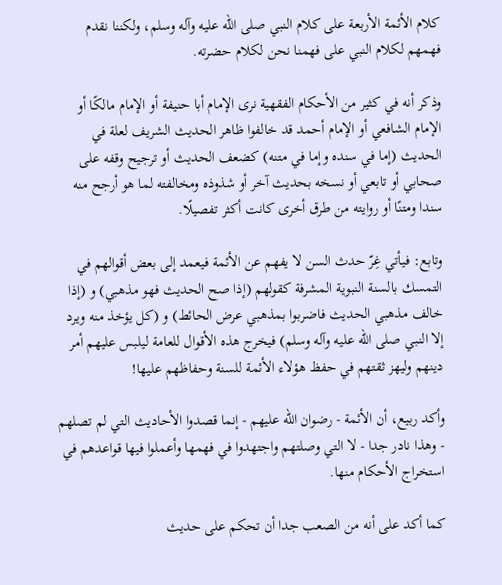كلام الأئمة الأربعة على كلام النبي صلى الله عليه وآله وسلم، ولكننا نقدم فهمهم لكلام النبي على فهمنا نحن لكلام حضرته.

وذكر أنه في كثير من الأحكام الفقهية نرى الإمام أبا حنيفة أو الإمام مالكًا أو الإمام الشافعي أو الإمام أحمد قد خالفوا ظاهر الحديث الشريف لعلة في الحديث (إما في سنده وإما في متنه) كضعف الحديث أو ترجيح وقفه على صحابي أو تابعي أو نسخه بحديث آخر أو شذوذه ومخالفته لما هو أرجح منه سندا ومتنًا أو روايته من طرق أخرى كانت أكثر تفصيلًا.

وتابع: فيأتي غِرّ حدث السن لا يفهم عن الأئمة فيعمد إلى بعض أقوالهم في التمسك بالسنة النبوية المشرفة كقولهم (إذا صح الحديث فهو مذهبي) و (إذا خالف مذهبي الحديث فاضربوا بمذهبي عرض الحائط) و (كل يؤخذ منه ويرد إلا النبي صلى الله عليه وآله وسلم) فيخرج هذه الأقوال للعامة ليلبس عليهم أمر دينهم وليهز ثقتهم في حفظ هؤلاء الأئمة للسنة وحفاظهم عليها!

وأكد ربيع، أن الأئمة - رضوان الله عليهم - إنما قصدوا الأحاديث التي لم تصلهم - وهذا نادر جدا - لا التي وصلتهم واجتهدوا في فهمها وأعملوا فيها قواعدهم في استخراج الأحكام منها.

كما أكد على أنه من الصعب جدا أن تحكم على حديث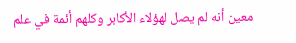معين أنه لم يصل لهؤلاء الأكابر وكلهم أئمة في علم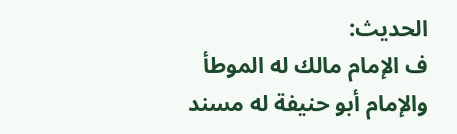الحديث:
ف الإمام مالك له الموطأ
والإمام أبو حنيفة له مسند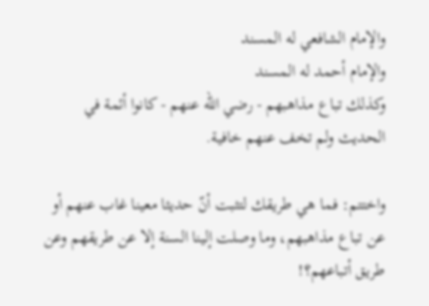والإمام الشافعي له المسند
والإمام أحمد له المسند
وكذلك تباع مذاهبهم - رضي الله عنهم - كانوا أئمة في الحديث ولم تخف عنهم خافية.

واختتم: فما هي طريقك لتثبت أنّ حديثا معينا غاب عنهم أو عن تباع مذاهبهم، وما وصلت إلينا السنة إلا عن طريقهم وعن طريق أتباعهم؟!